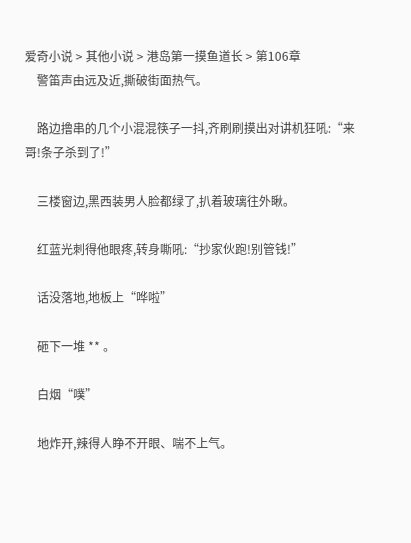爱奇小说 > 其他小说 > 港岛第一摸鱼道长 > 第106章
    警笛声由远及近,撕破街面热气。

    路边撸串的几个小混混筷子一抖,齐刷刷摸出对讲机狂吼:“来哥!条子杀到了!”

    三楼窗边,黑西装男人脸都绿了,扒着玻璃往外瞅。

    红蓝光刺得他眼疼,转身嘶吼:“抄家伙跑!别管钱!”

    话没落地,地板上“哗啦”

    砸下一堆 ** 。

    白烟“噗”

    地炸开,辣得人睁不开眼、喘不上气。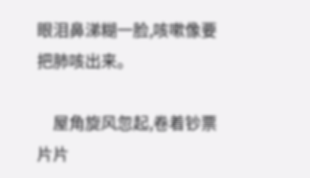眼泪鼻涕糊一脸,咳嗽像要把肺咳出来。

    屋角旋风忽起,卷着钞票片片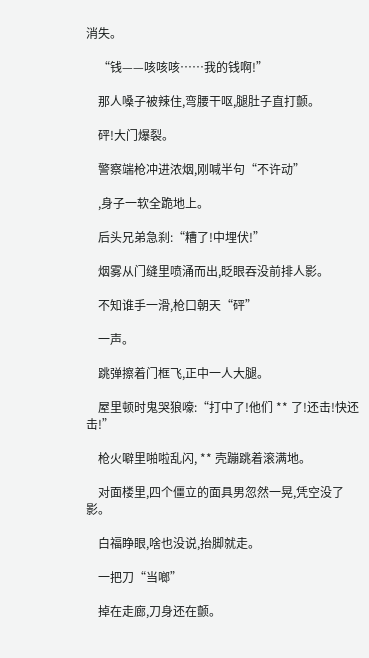消失。

    “钱——咳咳咳……我的钱啊!”

    那人嗓子被辣住,弯腰干呕,腿肚子直打颤。

    砰!大门爆裂。

    警察端枪冲进浓烟,刚喊半句“不许动”

    ,身子一软全跪地上。

    后头兄弟急刹:“糟了!中埋伏!”

    烟雾从门缝里喷涌而出,眨眼吞没前排人影。

    不知谁手一滑,枪口朝天“砰”

    一声。

    跳弹擦着门框飞,正中一人大腿。

    屋里顿时鬼哭狼嚎:“打中了!他们 ** 了!还击!快还击!”

    枪火噼里啪啦乱闪, ** 壳蹦跳着滚满地。

    对面楼里,四个僵立的面具男忽然一晃,凭空没了影。

    白福睁眼,啥也没说,抬脚就走。

    一把刀“当啷”

    掉在走廊,刀身还在颤。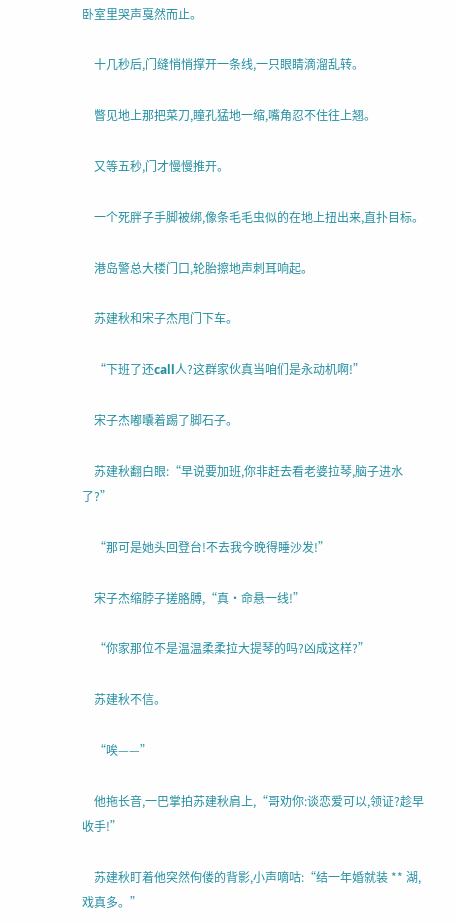卧室里哭声戛然而止。

    十几秒后,门缝悄悄撑开一条线,一只眼睛滴溜乱转。

    瞥见地上那把菜刀,瞳孔猛地一缩,嘴角忍不住往上翘。

    又等五秒,门才慢慢推开。

    一个死胖子手脚被绑,像条毛毛虫似的在地上扭出来,直扑目标。

    港岛警总大楼门口,轮胎擦地声刺耳响起。

    苏建秋和宋子杰甩门下车。

    “下班了还call人?这群家伙真当咱们是永动机啊!”

    宋子杰嘟囔着踢了脚石子。

    苏建秋翻白眼:“早说要加班,你非赶去看老婆拉琴,脑子进水了?”

    “那可是她头回登台!不去我今晚得睡沙发!”

    宋子杰缩脖子搓胳膊,“真·命悬一线!”

    “你家那位不是温温柔柔拉大提琴的吗?凶成这样?”

    苏建秋不信。

    “唉——”

    他拖长音,一巴掌拍苏建秋肩上,“哥劝你:谈恋爱可以,领证?趁早收手!”

    苏建秋盯着他突然佝偻的背影,小声嘀咕:“结一年婚就装 ** 湖,戏真多。”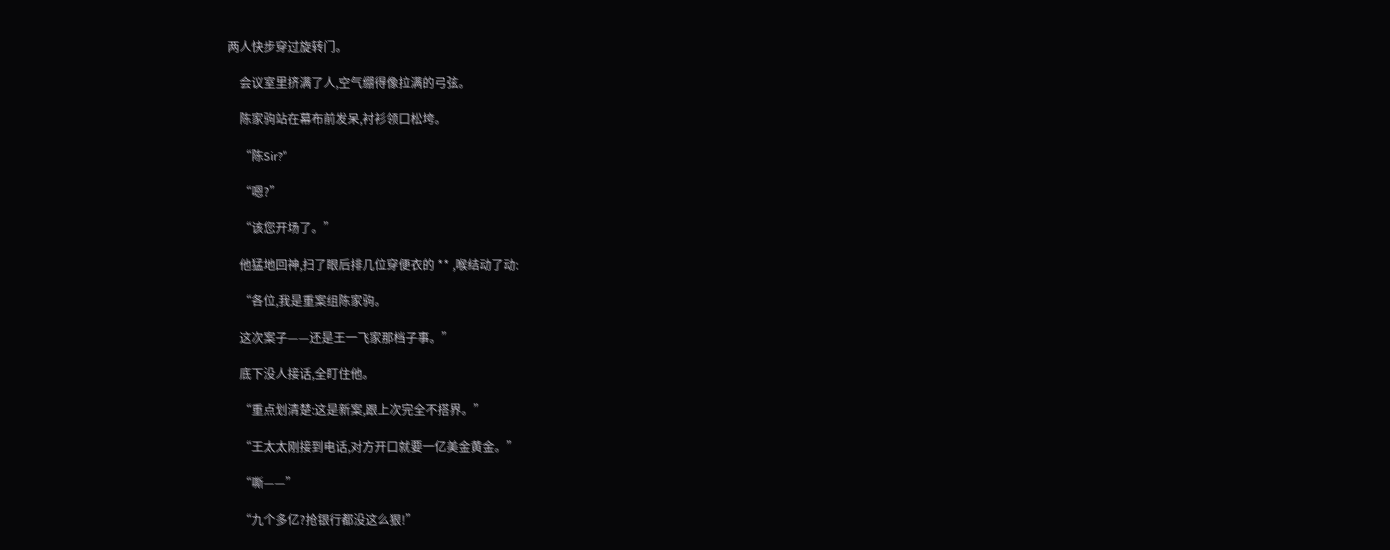两人快步穿过旋转门。

    会议室里挤满了人,空气绷得像拉满的弓弦。

    陈家驹站在幕布前发呆,衬衫领口松垮。

    “陈Sir?”

    “嗯?”

    “该您开场了。”

    他猛地回神,扫了眼后排几位穿便衣的 ** ,喉结动了动:

    “各位,我是重案组陈家驹。

    这次案子——还是王一飞家那档子事。”

    底下没人接话,全盯住他。

    “重点划清楚:这是新案,跟上次完全不搭界。”

    “王太太刚接到电话,对方开口就要一亿美金黄金。”

    “嘶——”

    “九个多亿?抢银行都没这么狠!”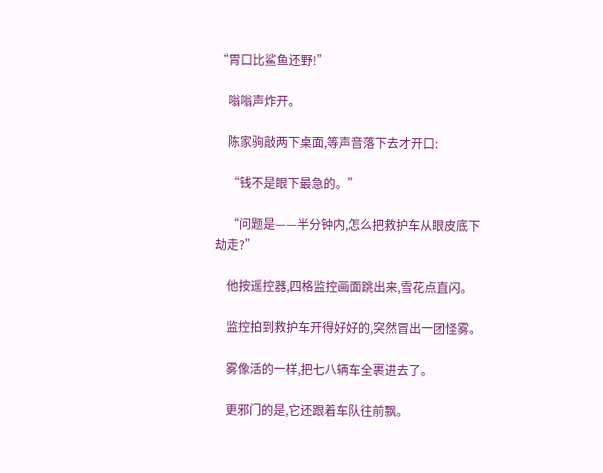“胃口比鲨鱼还野!”

    嗡嗡声炸开。

    陈家驹敲两下桌面,等声音落下去才开口:

    “钱不是眼下最急的。”

    “问题是——半分钟内,怎么把救护车从眼皮底下劫走?”

    他按遥控器,四格监控画面跳出来,雪花点直闪。

    监控拍到救护车开得好好的,突然冒出一团怪雾。

    雾像活的一样,把七八辆车全裹进去了。

    更邪门的是,它还跟着车队往前飘。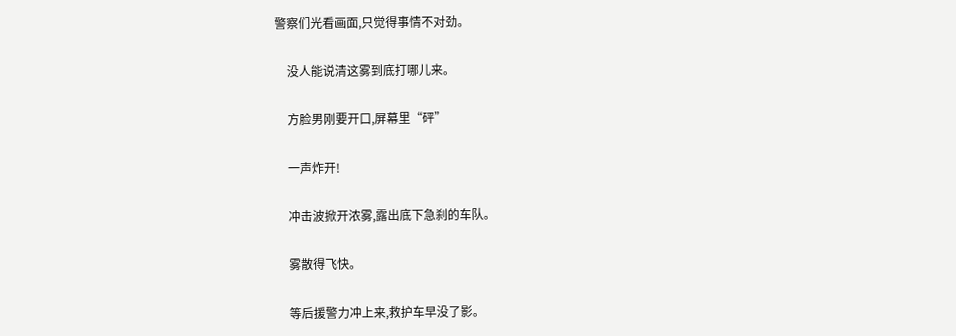警察们光看画面,只觉得事情不对劲。

    没人能说清这雾到底打哪儿来。

    方脸男刚要开口,屏幕里“砰”

    一声炸开!

    冲击波掀开浓雾,露出底下急刹的车队。

    雾散得飞快。

    等后援警力冲上来,救护车早没了影。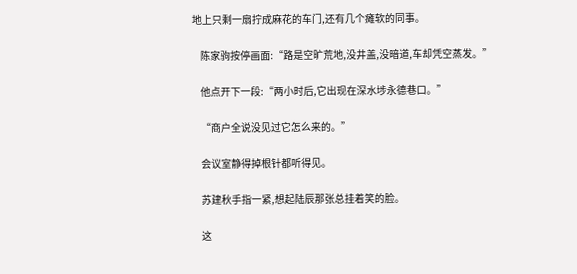地上只剩一扇拧成麻花的车门,还有几个瘫软的同事。

    陈家驹按停画面:“路是空旷荒地,没井盖,没暗道,车却凭空蒸发。”

    他点开下一段:“两小时后,它出现在深水埗永德巷口。”

    “商户全说没见过它怎么来的。”

    会议室静得掉根针都听得见。

    苏建秋手指一紧,想起陆辰那张总挂着笑的脸。

    这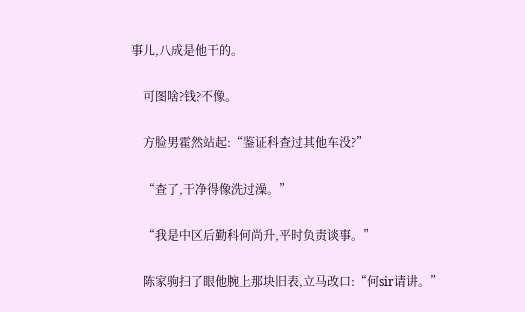事儿,八成是他干的。

    可图啥?钱?不像。

    方脸男霍然站起:“鉴证科查过其他车没?”

    “查了,干净得像洗过澡。”

    “我是中区后勤科何尚升,平时负责谈事。”

    陈家驹扫了眼他腕上那块旧表,立马改口:“何sir请讲。”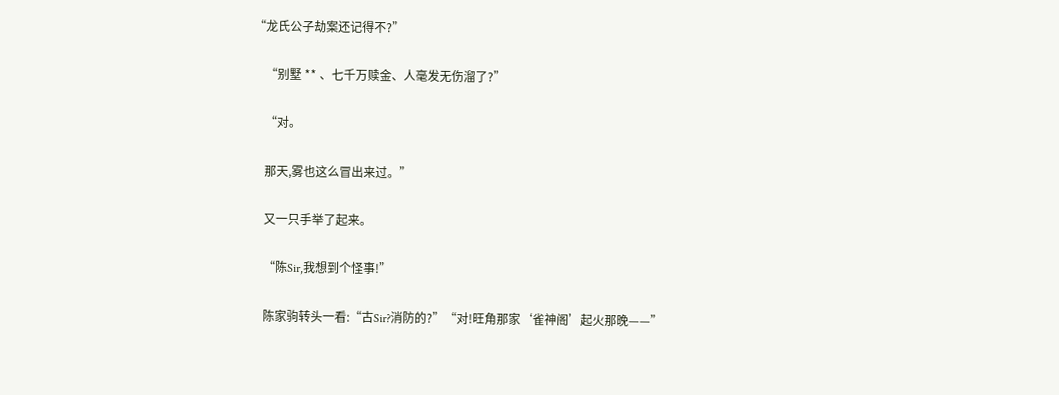“龙氏公子劫案还记得不?”

    “别墅 ** 、七千万赎金、人毫发无伤溜了?”

    “对。

    那天,雾也这么冒出来过。”

    又一只手举了起来。

    “陈Sir,我想到个怪事!”

    陈家驹转头一看:“古Sir?消防的?”“对!旺角那家‘雀神阁’起火那晚——”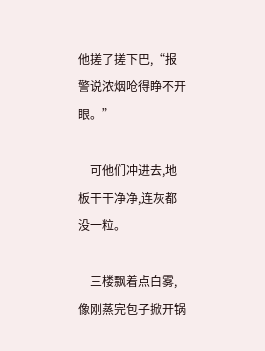他搓了搓下巴,“报警说浓烟呛得睁不开眼。”

    可他们冲进去,地板干干净净,连灰都没一粒。

    三楼飘着点白雾,像刚蒸完包子掀开锅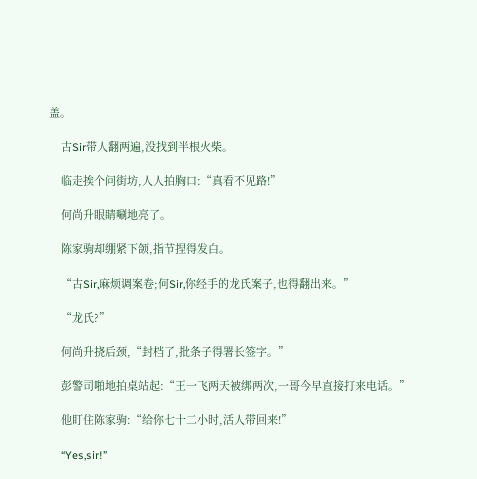盖。

    古Sir带人翻两遍,没找到半根火柴。

    临走挨个问街坊,人人拍胸口:“真看不见路!”

    何尚升眼睛唰地亮了。

    陈家驹却绷紧下颌,指节捏得发白。

    “古Sir,麻烦调案卷;何Sir,你经手的龙氏案子,也得翻出来。”

    “龙氏?”

    何尚升挠后颈,“封档了,批条子得署长签字。”

    彭警司啪地拍桌站起:“王一飞两天被绑两次,一哥今早直接打来电话。”

    他盯住陈家驹:“给你七十二小时,活人带回来!”

    “Yes,sir!”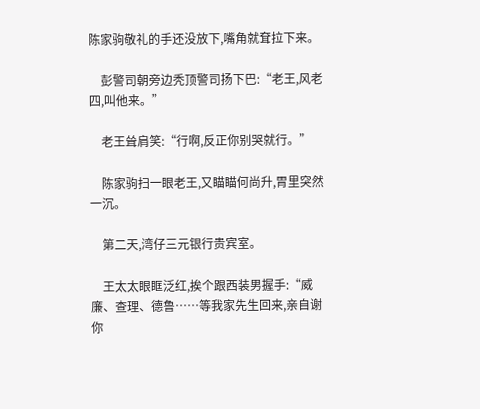陈家驹敬礼的手还没放下,嘴角就耷拉下来。

    彭警司朝旁边秃顶警司扬下巴:“老王,风老四,叫他来。”

    老王耸肩笑:“行啊,反正你别哭就行。”

    陈家驹扫一眼老王,又瞄瞄何尚升,胃里突然一沉。

    第二天,湾仔三元银行贵宾室。

    王太太眼眶泛红,挨个跟西装男握手:“威廉、查理、德鲁……等我家先生回来,亲自谢你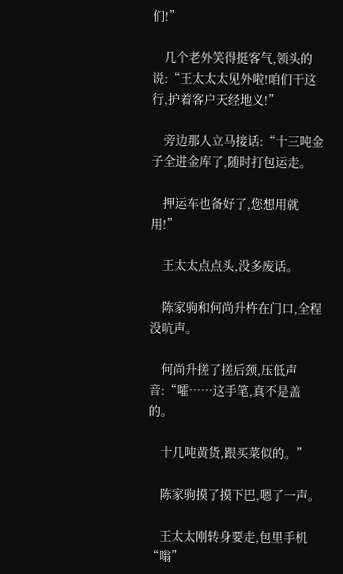们!”

    几个老外笑得挺客气,领头的说:“王太太太见外啦!咱们干这行,护着客户天经地义!”

    旁边那人立马接话:“十三吨金子全进金库了,随时打包运走。

    押运车也备好了,您想用就用!”

    王太太点点头,没多废话。

    陈家驹和何尚升杵在门口,全程没吭声。

    何尚升搓了搓后颈,压低声音:“嚯……这手笔,真不是盖的。

    十几吨黄货,跟买菜似的。”

    陈家驹摸了摸下巴,嗯了一声。

    王太太刚转身要走,包里手机“嗡”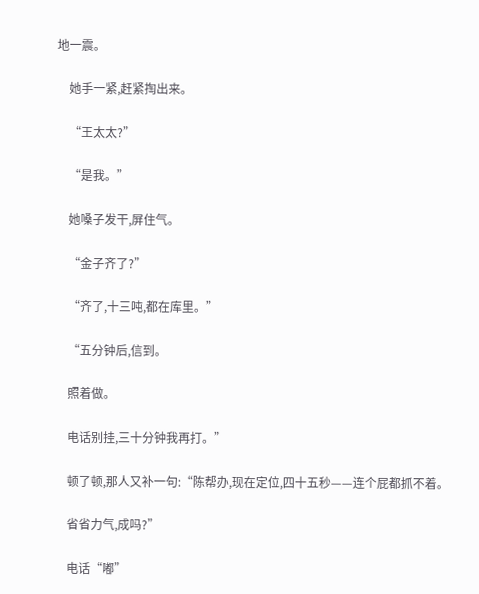地一震。

    她手一紧,赶紧掏出来。

    “王太太?”

    “是我。”

    她嗓子发干,屏住气。

    “金子齐了?”

    “齐了,十三吨,都在库里。”

    “五分钟后,信到。

    照着做。

    电话别挂,三十分钟我再打。”

    顿了顿,那人又补一句:“陈帮办,现在定位,四十五秒——连个屁都抓不着。

    省省力气,成吗?”

    电话“嘟”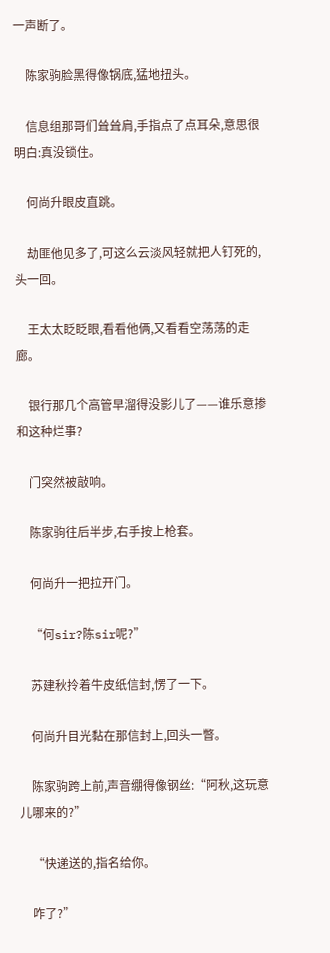一声断了。

    陈家驹脸黑得像锅底,猛地扭头。

    信息组那哥们耸耸肩,手指点了点耳朵,意思很明白:真没锁住。

    何尚升眼皮直跳。

    劫匪他见多了,可这么云淡风轻就把人钉死的,头一回。

    王太太眨眨眼,看看他俩,又看看空荡荡的走廊。

    银行那几个高管早溜得没影儿了——谁乐意掺和这种烂事?

    门突然被敲响。

    陈家驹往后半步,右手按上枪套。

    何尚升一把拉开门。

    “何sir?陈sir呢?”

    苏建秋拎着牛皮纸信封,愣了一下。

    何尚升目光黏在那信封上,回头一瞥。

    陈家驹跨上前,声音绷得像钢丝:“阿秋,这玩意儿哪来的?”

    “快递送的,指名给你。

    咋了?”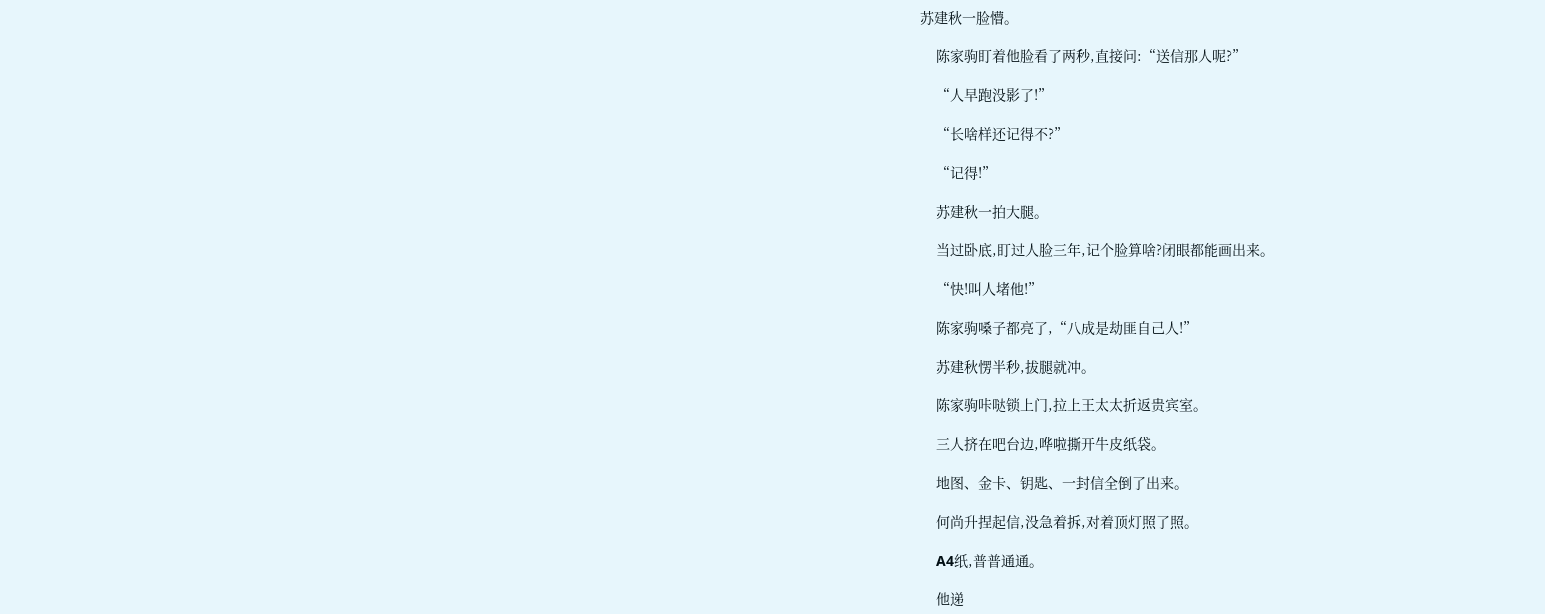苏建秋一脸懵。

    陈家驹盯着他脸看了两秒,直接问:“送信那人呢?”

    “人早跑没影了!”

    “长啥样还记得不?”

    “记得!”

    苏建秋一拍大腿。

    当过卧底,盯过人脸三年,记个脸算啥?闭眼都能画出来。

    “快!叫人堵他!”

    陈家驹嗓子都亮了,“八成是劫匪自己人!”

    苏建秋愣半秒,拔腿就冲。

    陈家驹咔哒锁上门,拉上王太太折返贵宾室。

    三人挤在吧台边,哗啦撕开牛皮纸袋。

    地图、金卡、钥匙、一封信全倒了出来。

    何尚升捏起信,没急着拆,对着顶灯照了照。

    A4纸,普普通通。

    他递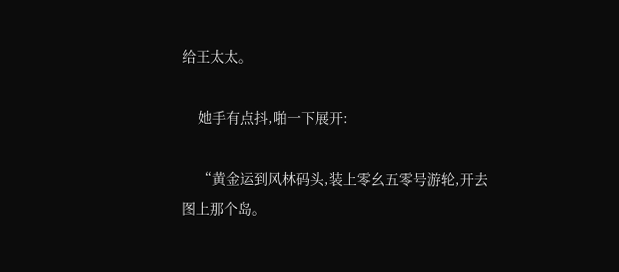给王太太。

    她手有点抖,啪一下展开:

    “黄金运到风林码头,装上零幺五零号游轮,开去图上那个岛。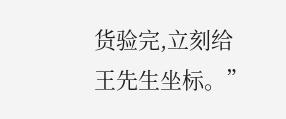货验完,立刻给王先生坐标。”